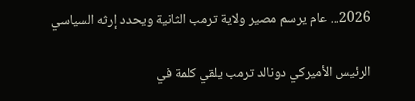2026... عام يرسم مصير ولاية ترمب الثانية ويحدد إرثه السياسي

الرئيس الأميركي دونالد ترمب يلقي كلمة في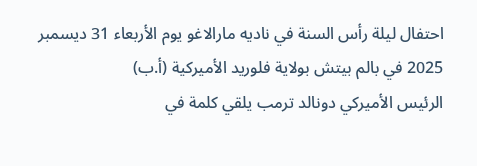احتفال ليلة رأس السنة في ناديه مارالاغو يوم الأربعاء 31 ديسمبر 2025 في بالم بيتش بولاية فلوريد الأميركية (أ.ب)
الرئيس الأميركي دونالد ترمب يلقي كلمة في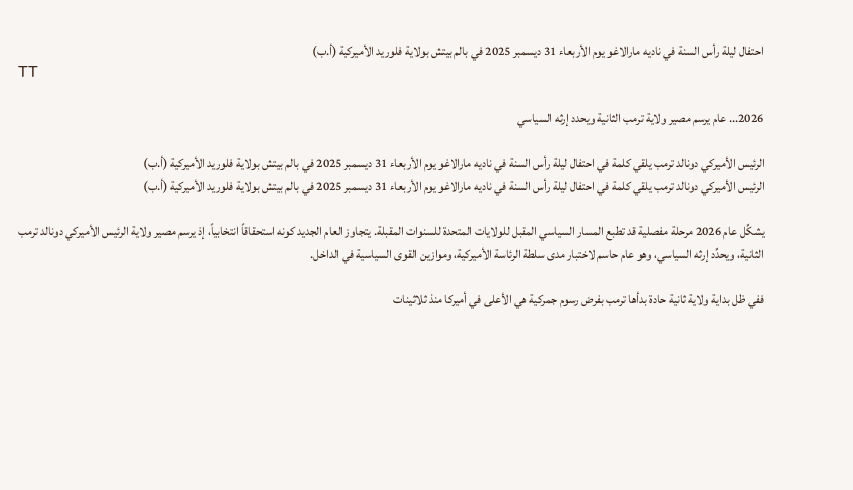احتفال ليلة رأس السنة في ناديه مارالاغو يوم الأربعاء 31 ديسمبر 2025 في بالم بيتش بولاية فلوريد الأميركية (أ.ب)
TT

2026... عام يرسم مصير ولاية ترمب الثانية ويحدد إرثه السياسي

الرئيس الأميركي دونالد ترمب يلقي كلمة في احتفال ليلة رأس السنة في ناديه مارالاغو يوم الأربعاء 31 ديسمبر 2025 في بالم بيتش بولاية فلوريد الأميركية (أ.ب)
الرئيس الأميركي دونالد ترمب يلقي كلمة في احتفال ليلة رأس السنة في ناديه مارالاغو يوم الأربعاء 31 ديسمبر 2025 في بالم بيتش بولاية فلوريد الأميركية (أ.ب)

يشكِّل عام 2026 مرحلة مفصلية قد تطبع المسار السياسي المقبل للولايات المتحدة للسنوات المقبلة. يتجاوز العام الجديد كونه استحقاقاً انتخابياً، إذ يرسم مصير ولاية الرئيس الأميركي دونالد ترمب الثانية، ويحدِّد إرثه السياسي، وهو عام حاسم لاختبار مدى سلطة الرئاسة الأميركية، وموازين القوى السياسية في الداخل.

ففي ظل بداية ولاية ثانية حادة بدأها ترمب بفرض رسوم جمركية هي الأعلى في أميركا منذ ثلاثينات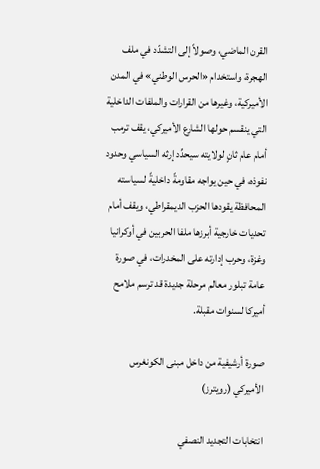القرن الماضي، وصولاً إلى التشدّد في ملف الهجرة، واستخدام «الحرس الوطني» في المدن الأميركية، وغيرها من القرارات والملفات الداخلية التي ينقسم حولها الشارع الأميركي، يقف ترمب أمام عام ثانٍ لولايته سيحدِّد إرثه السياسي وحدود نفوذه، في حين يواجه مقاومةً داخليةً لسياسته المحافظة يقودها الحزب الديمقراطي، ويقف أمام تحديات خارجية أبرزها ملفا الحربين في أوكرانيا وغزة، وحرب إدارته على المخدرات، في صورة عامة تبلور معالم مرحلة جديدة قد ترسم ملامح أميركا لسنوات مقبلة.

صورة أرشيفية من داخل مبنى الكونغرس الأميركي (رويترز)

انتخابات التجديد النصفي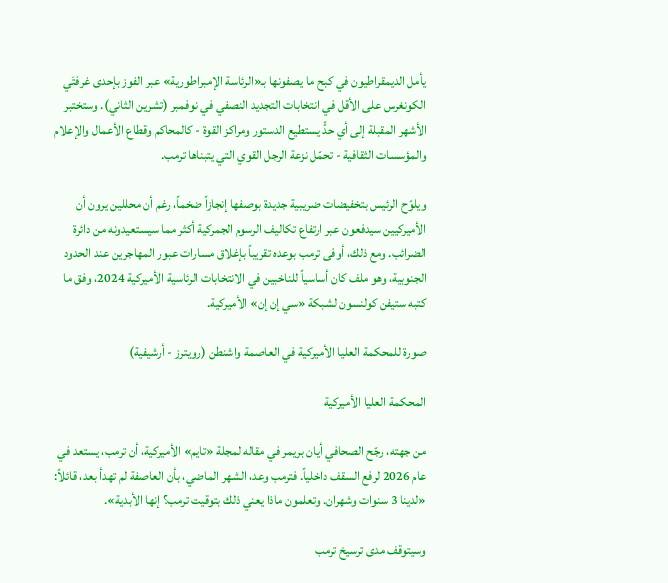يأمل الديمقراطيون في كبح ما يصفونها بـ«الرئاسة الإمبراطورية» عبر الفوز بإحدى غرفتَي الكونغرس على الأقل في انتخابات التجديد النصفي في نوفمبر (تشرين الثاني). وستختبر الأشهر المقبلة إلى أي حدٍّ يستطيع الدستور ومراكز القوة - كالمحاكم وقطاع الأعمال والإعلام والمؤسسات الثقافية - تحمّل نزعة الرجل القوي التي يتبناها ترمب.

ويلوّح الرئيس بتخفيضات ضريبية جديدة بوصفها إنجازاً ضخماً، رغم أن محللين يرون أن الأميركيين سيدفعون عبر ارتفاع تكاليف الرسوم الجمركية أكثر مما سيستعيدونه من دائرة الضرائب. ومع ذلك، أوفى ترمب بوعده تقريباً بإغلاق مسارات عبور المهاجرين عند الحدود الجنوبية، وهو ملف كان أساسياً للناخبين في الانتخابات الرئاسية الأميركية 2024، وفق ما كتبه ستيفن كولنسون لشبكة «سي إن إن» الأميركية.

صورة للمحكمة العليا الأميركية في العاصمة واشنطن (رويترز - أرشيفية)

المحكمة العليا الأميركية

من جهته، رجّح الصحافي أيان بريمر في مقاله لمجلة «تايم» الأميركية، أن ترمب، يستعد في عام 2026 لرفع السقف داخلياً. فترمب وعد، الشهر الماضي، بأن العاصفة لم تهدأ بعد، قائلاً: «لدينا 3 سنوات وشهران. وتعلمون ماذا يعني ذلك بتوقيت ترمب؟ إنها الأبدية».

وسيتوقف مدى ترسيخ ترمب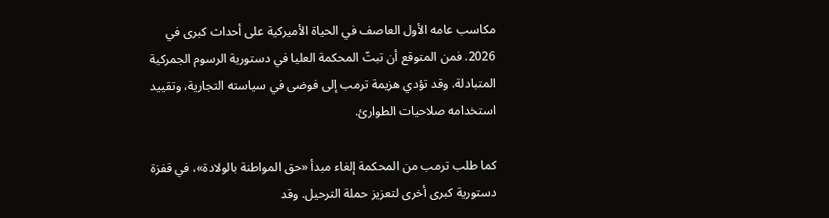مكاسب عامه الأول العاصف في الحياة الأميركية على أحداث كبرى في 2026. فمن المتوقع أن تبتّ المحكمة العليا في دستورية الرسوم الجمركية المتبادلة. وقد تؤدي هزيمة ترمب إلى فوضى في سياسته التجارية، وتقييد استخدامه صلاحيات الطوارئ.

كما طلب ترمب من المحكمة إلغاء مبدأ «حق المواطنة بالولادة»، في قفزة دستورية كبرى أخرى لتعزيز حملة الترحيل. وقد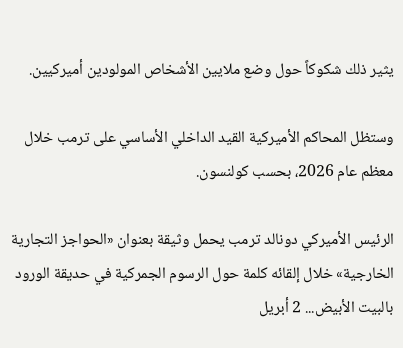يثير ذلك شكوكاً حول وضع ملايين الأشخاص المولودين أميركيين.

وستظل المحاكم الأميركية القيد الداخلي الأساسي على ترمب خلال معظم عام 2026، بحسب كولنسون.

الرئيس الأميركي دونالد ترمب يحمل وثيقة بعنوان «الحواجز التجارية الخارجية» خلال إلقائه كلمة حول الرسوم الجمركية في حديقة الورود بالبيت الأبيض... 2 أبريل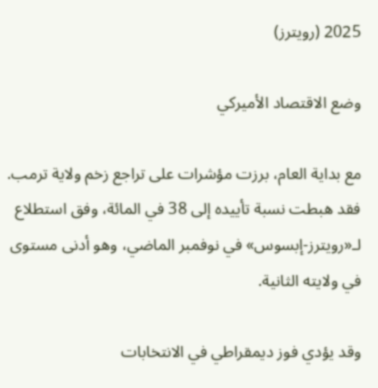2025 (رويترز)

وضع الاقتصاد الأميركي

مع بداية العام، برزت مؤشرات على تراجع زخم ولاية ترمب. فقد هبطت نسبة تأييده إلى 38 في المائة، وفق استطلاع لـ«رويترز-إبسوس» في نوفمبر الماضي، وهو أدنى مستوى في ولايته الثانية.

وقد يؤدي فوز ديمقراطي في الانتخابات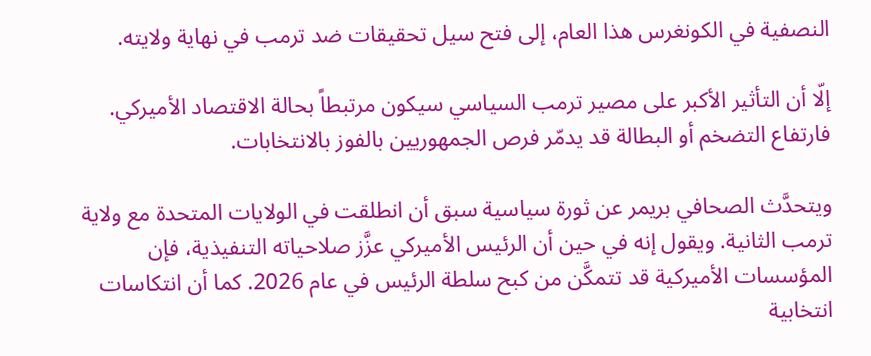النصفية في الكونغرس هذا العام، إلى فتح سيل تحقيقات ضد ترمب في نهاية ولايته.

إلّا أن التأثير الأكبر على مصير ترمب السياسي سيكون مرتبطاً بحالة الاقتصاد الأميركي. فارتفاع التضخم أو البطالة قد يدمّر فرص الجمهوريين بالفوز بالانتخابات.

ويتحدَّث الصحافي بريمر عن ثورة سياسية سبق أن انطلقت في الولايات المتحدة مع ولاية ترمب الثانية. ويقول إنه في حين أن الرئيس الأميركي عزَّز صلاحياته التنفيذية، فإن المؤسسات الأميركية قد تتمكَّن من كبح سلطة الرئيس في عام 2026. كما أن انتكاسات انتخابية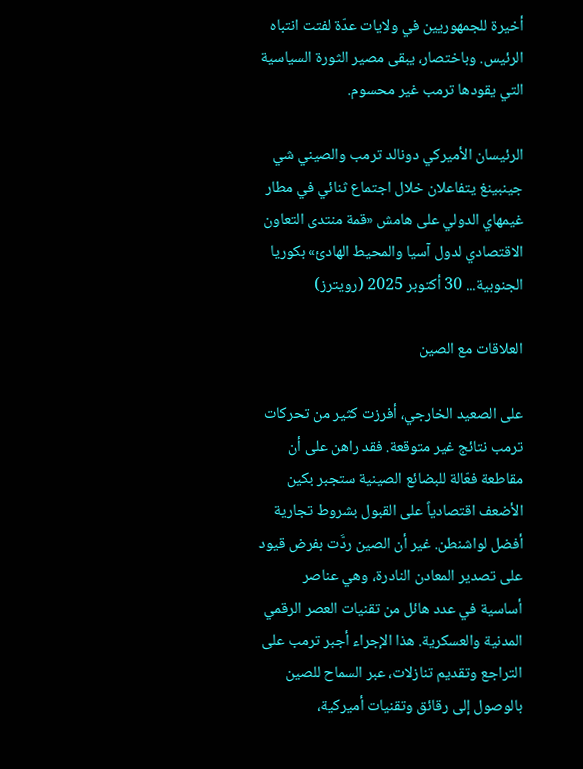أخيرة للجمهوريين في ولايات عدّة لفتت انتباه الرئيس. وباختصار، يبقى مصير الثورة السياسية التي يقودها ترمب غير محسوم.

الرئيسان الأميركي دونالد ترمب والصيني شي جينبينغ يتفاعلان خلال اجتماع ثنائي في مطار غيمهاي الدولي على هامش «قمة منتدى التعاون الاقتصادي لدول آسيا والمحيط الهادئ» بكوريا الجنوبية... 30 أكتوبر 2025 (رويترز)

العلاقات مع الصين

على الصعيد الخارجي، أفرزت كثير من تحركات ترمب نتائج غير متوقعة. فقد راهن على أن مقاطعة فعّالة للبضائع الصينية ستجبر بكين الأضعف اقتصادياً على القبول بشروط تجارية أفضل لواشنطن. غير أن الصين ردَّت بفرض قيود على تصدير المعادن النادرة، وهي عناصر أساسية في عدد هائل من تقنيات العصر الرقمي المدنية والعسكرية. هذا الإجراء أجبر ترمب على التراجع وتقديم تنازلات، عبر السماح للصين بالوصول إلى رقائق وتقنيات أميركية،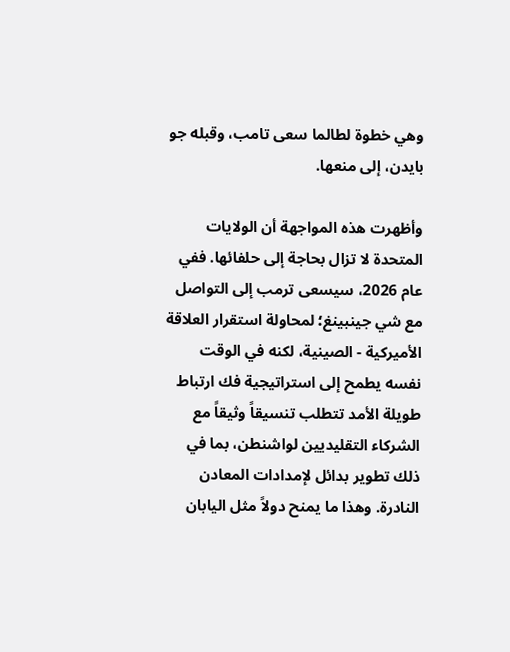وهي خطوة لطالما سعى تامب، وقبله جو بايدن، إلى منعها.

وأظهرت هذه المواجهة أن الولايات المتحدة لا تزال بحاجة إلى حلفائها. ففي عام 2026، سيسعى ترمب إلى التواصل مع شي جينبينغ؛ لمحاولة استقرار العلاقة الأميركية - الصينية، لكنه في الوقت نفسه يطمح إلى استراتيجية فك ارتباط طويلة الأمد تتطلب تنسيقاً وثيقاً مع الشركاء التقليديين لواشنطن، بما في ذلك تطوير بدائل لإمدادات المعادن النادرة. وهذا ما يمنح دولاً مثل اليابان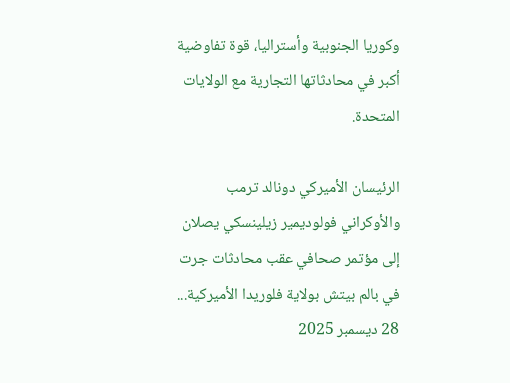وكوريا الجنوبية وأستراليا، قوة تفاوضية أكبر في محادثاتها التجارية مع الولايات المتحدة.

الرئيسان الأميركي دونالد ترمب والأوكراني فولوديمير زيلينسكي يصلان إلى مؤتمر صحافي عقب محادثات جرت في بالم بيتش بولاية فلوريدا الأميركية... 28 ديسمبر 2025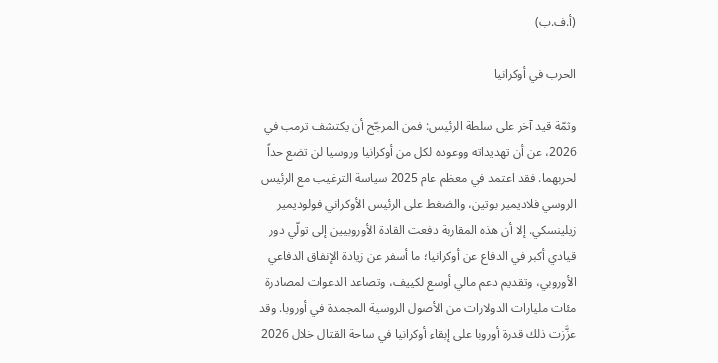(أ.ف.ب)

الحرب في أوكرانيا

وثمّة قيد آخر على سلطة الرئيس: فمن المرجّح أن يكتشف ترمب في 2026، عن أن تهديداته ووعوده لكل من أوكرانيا وروسيا لن تضع حداً لحربهما. فقد اعتمد في معظم عام 2025 سياسة الترغيب مع الرئيس الروسي فلاديمير بوتين، والضغط على الرئيس الأوكراني فولوديمير زيلينسكي. إلا أن هذه المقاربة دفعت القادة الأوروبيين إلى تولّي دور قيادي أكبر في الدفاع عن أوكرانيا؛ ما أسفر عن زيادة الإنفاق الدفاعي الأوروبي، وتقديم دعم مالي أوسع لكييف، وتصاعد الدعوات لمصادرة مئات مليارات الدولارات من الأصول الروسية المجمدة في أوروبا. وقد عزَّزت ذلك قدرة أوروبا على إبقاء أوكرانيا في ساحة القتال خلال 2026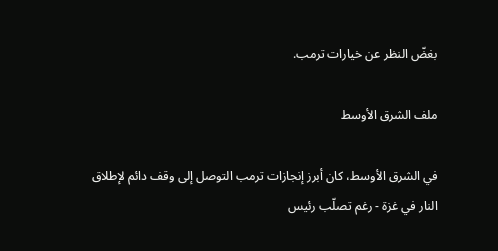بغضّ النظر عن خيارات ترمب.

ملف الشرق الأوسط

في الشرق الأوسط، كان أبرز إنجازات ترمب التوصل إلى وقف دائم لإطلاق النار في غزة - رغم تصلّب رئيس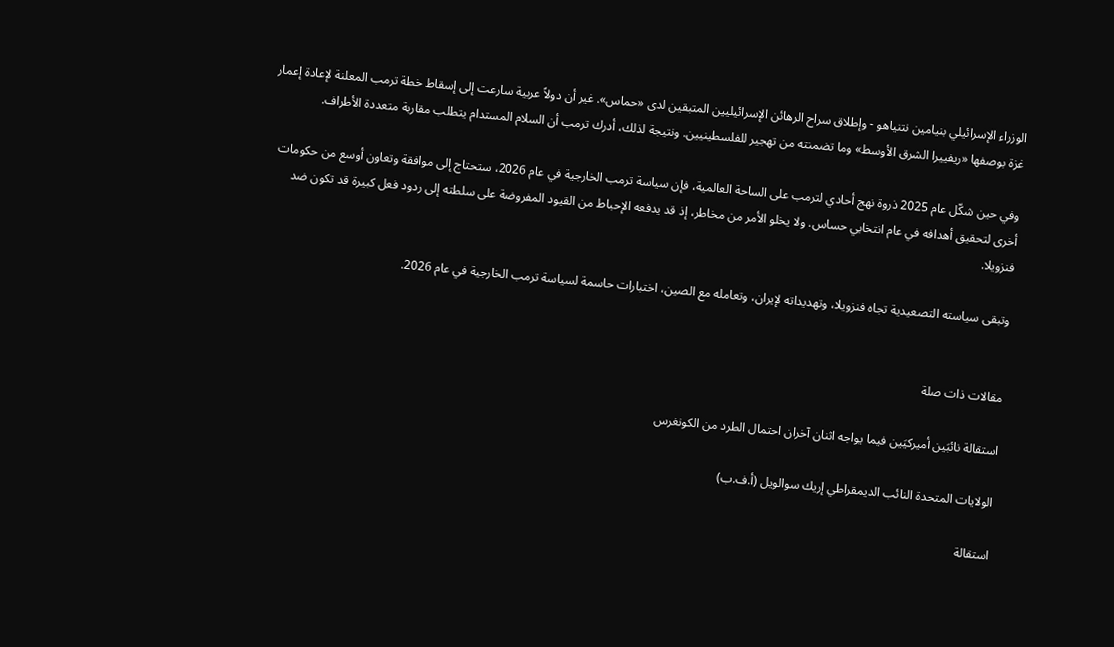الوزراء الإسرائيلي بنيامين نتنياهو - وإطلاق سراح الرهائن الإسرائيليين المتبقين لدى «حماس». غير أن دولاً عربية سارعت إلى إسقاط خطة ترمب المعلنة لإعادة إعمار غزة بوصفها «ريفييرا الشرق الأوسط» وما تضمنته من تهجير للفلسطينيين. ونتيجة لذلك، أدرك ترمب أن السلام المستدام يتطلب مقاربة متعددة الأطراف.

وفي حين شكّل عام 2025 ذروة نهج أحادي لترمب على الساحة العالمية، فإن سياسة ترمب الخارجية في عام 2026، ستحتاج إلى موافقة وتعاون أوسع من حكومات أخرى لتحقيق أهدافه في عام انتخابي حساس. ولا يخلو الأمر من مخاطر، إذ قد يدفعه الإحباط من القيود المفروضة على سلطته إلى ردود فعل كبيرة قد تكون ضد فنزويلا.

وتبقى سياسته التصعيدية تجاه فنزويلا، وتهديداته لإيران، وتعامله مع الصين، اختبارات حاسمة لسياسة ترمب الخارجية في عام 2026.


مقالات ذات صلة

استقالة نائبَين أميركيَين فيما يواجه اثنان آخران احتمال الطرد من الكونغرس

الولايات المتحدة النائب الديمقراطي إريك سوالويل (أ.ف.ب)

استقالة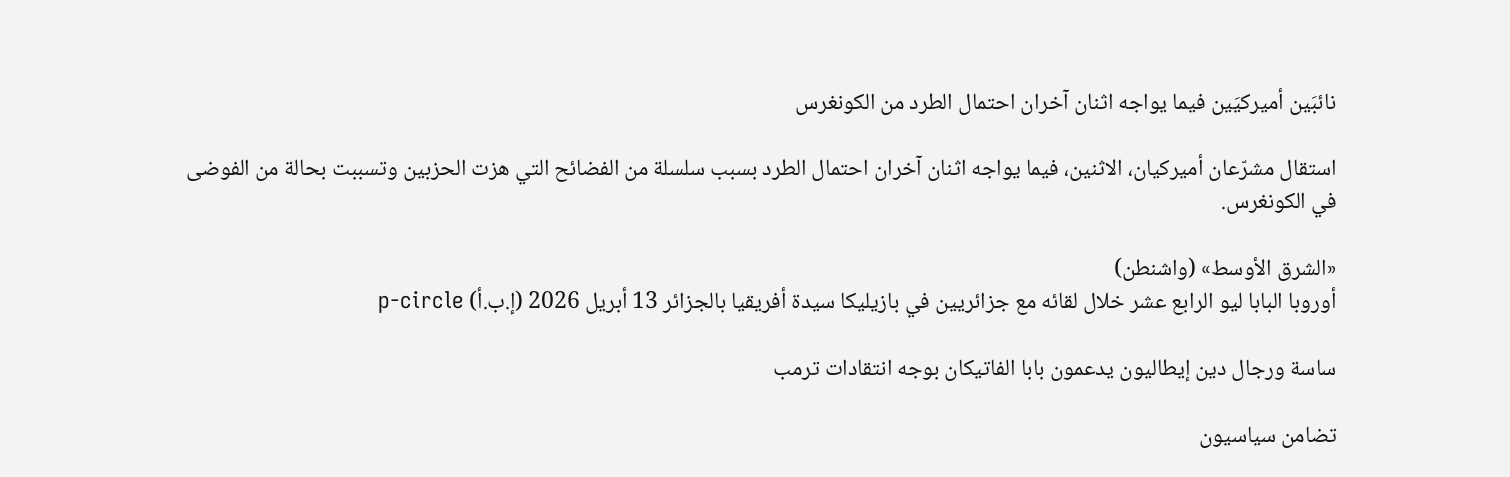نائبَين أميركيَين فيما يواجه اثنان آخران احتمال الطرد من الكونغرس

استقال مشرّعان أميركيان، الاثنين، فيما يواجه اثنان آخران احتمال الطرد بسبب سلسلة من الفضائح التي هزت الحزبين وتسببت بحالة من الفوضى في الكونغرس.

«الشرق الأوسط» (واشنطن)
أوروبا البابا ليو الرابع عشر خلال لقائه مع جزائريين في بازيليكا سيدة أفريقيا بالجزائر 13 أبريل 2026 (إ.ب.أ) p-circle

ساسة ورجال دين إيطاليون يدعمون بابا الفاتيكان بوجه انتقادات ترمب

تضامن سياسيون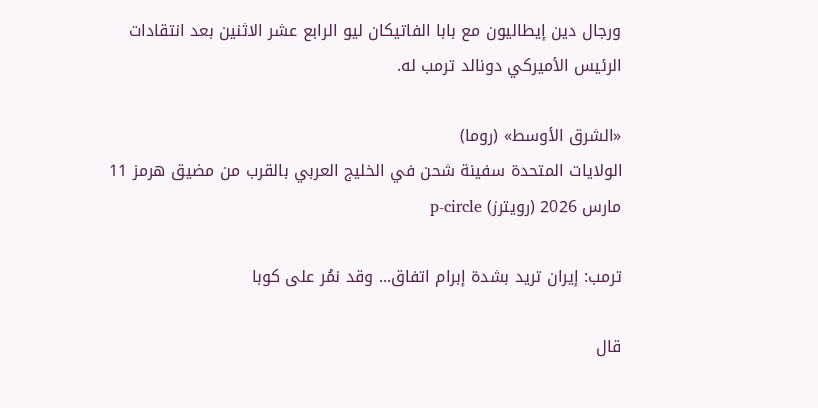ورجال دين إيطاليون مع بابا الفاتيكان ليو الرابع عشر الاثنين بعد انتقادات الرئيس الأميركي دونالد ترمب له.

«الشرق الأوسط» (روما)
الولايات المتحدة سفينة شحن في الخليج العربي بالقرب من مضيق هرمز 11 مارس 2026 (رويترز) p-circle

ترمب: إيران تريد بشدة إبرام اتفاق... وقد نمُر على كوبا

قال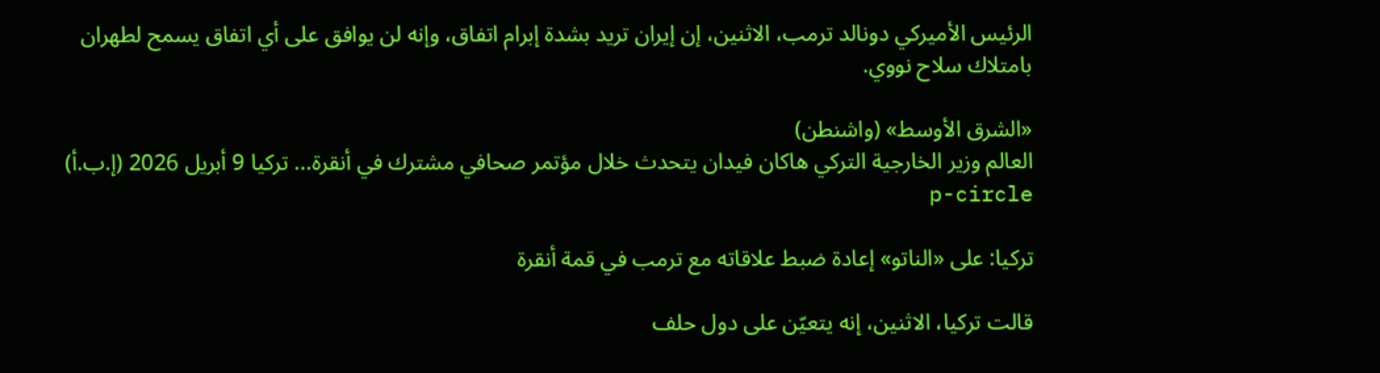الرئيس ‌الأميركي دونالد ‌ترمب، الاثنين، إن إيران تريد بشدة إبرام اتفاق، ‌وإنه ‌لن يوافق على ‌أي اتفاق ‌يسمح ‌لطهران بامتلاك سلاح نووي.

«الشرق الأوسط» (واشنطن)
العالم وزير الخارجية التركي هاكان فيدان يتحدث خلال مؤتمر صحافي مشترك في أنقرة... تركيا 9 أبريل 2026 (إ.ب.أ) p-circle

تركيا: على «الناتو» إعادة ضبط علاقاته مع ترمب في قمة أنقرة

قالت تركيا، الاثنين، إنه يتعيّن على دول حلف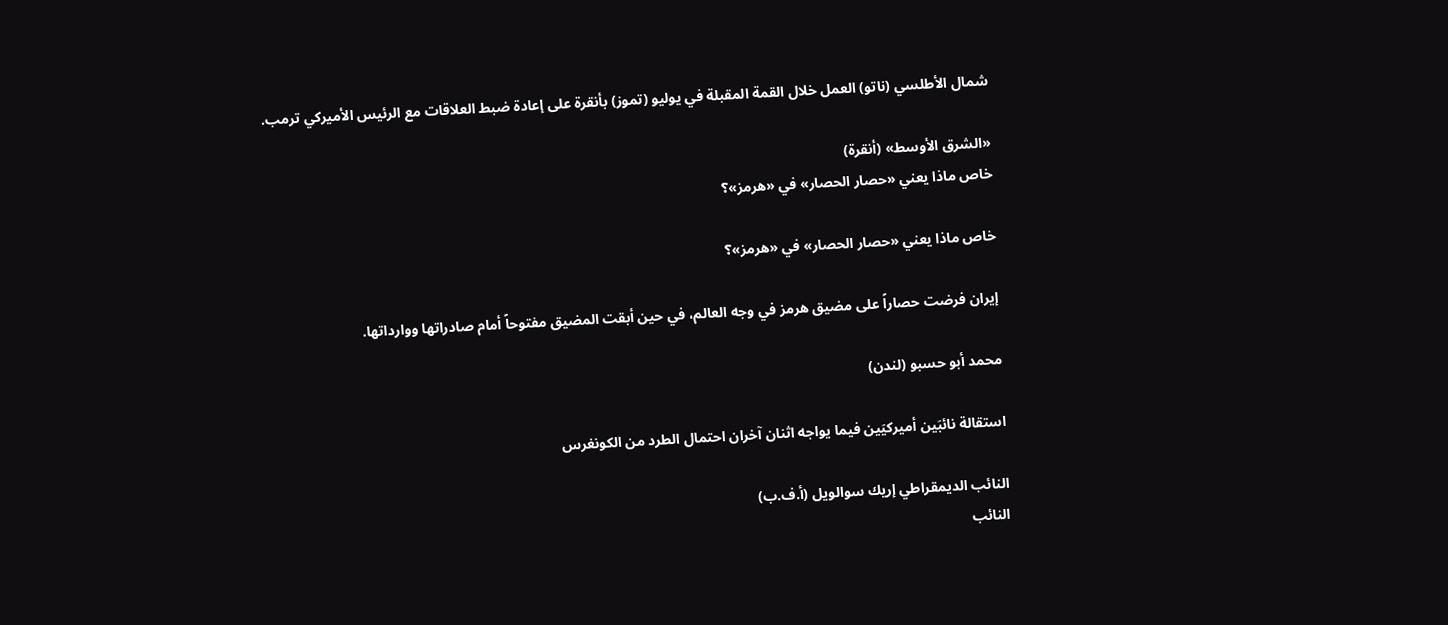شمال الأطلسي (ناتو) العمل خلال القمة المقبلة في يوليو (تموز) بأنقرة على إعادة ضبط العلاقات مع الرئيس الأميركي ترمب.

«الشرق الأوسط» (أنقرة)
خاص ماذا يعني «حصار الحصار» في «هرمز»؟

خاص ماذا يعني «حصار الحصار» في «هرمز»؟

إيران فرضت حصاراً على مضيق هرمز في وجه العالم، في حين أبقت المضيق مفتوحاً أمام صادراتها ووارداتها.

محمد أبو حسبو (لندن)

استقالة نائبَين أميركيَين فيما يواجه اثنان آخران احتمال الطرد من الكونغرس

النائب الديمقراطي إريك سوالويل (أ.ف.ب)
النائب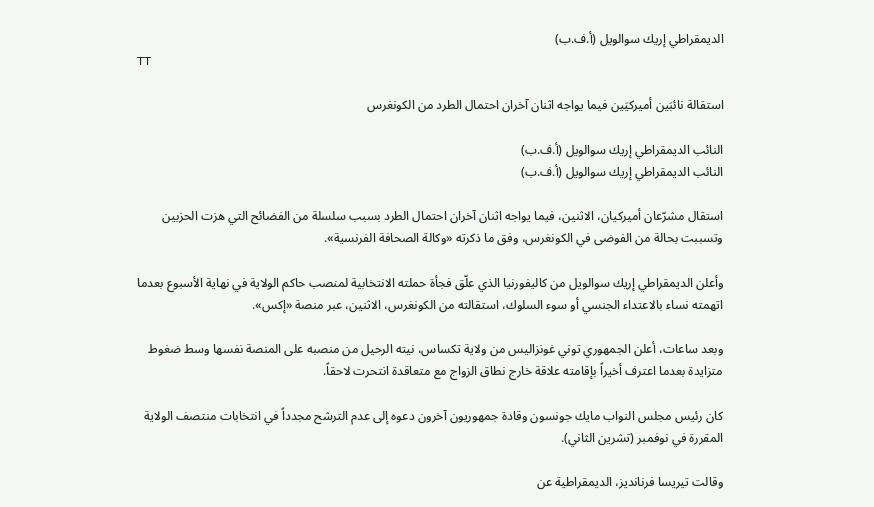الديمقراطي إريك سوالويل (أ.ف.ب)
TT

استقالة نائبَين أميركيَين فيما يواجه اثنان آخران احتمال الطرد من الكونغرس

النائب الديمقراطي إريك سوالويل (أ.ف.ب)
النائب الديمقراطي إريك سوالويل (أ.ف.ب)

استقال مشرّعان أميركيان، الاثنين، فيما يواجه اثنان آخران احتمال الطرد بسبب سلسلة من الفضائح التي هزت الحزبين وتسببت بحالة من الفوضى في الكونغرس، وفق ما ذكرته «وكالة الصحافة الفرنسية».

وأعلن الديمقراطي إريك سوالويل من كاليفورنيا الذي علّق فجأة حملته الانتخابية لمنصب حاكم الولاية في نهاية الأسبوع بعدما اتهمته نساء بالاعتداء الجنسي أو سوء السلوك، استقالته من الكونغرس، الاثنين، عبر منصة «إكس».

وبعد ساعات، أعلن الجمهوري توني غونزاليس من ولاية تكساس، نيته الرحيل من منصبه على المنصة نفسها وسط ضغوط متزايدة بعدما اعترف أخيراً بإقامته علاقة خارج نطاق الزواج مع متعاقدة انتحرت لاحقاً.

كان رئيس مجلس النواب مايك جونسون وقادة جمهوريون آخرون دعوه إلى عدم الترشح مجدداً في انتخابات منتصف الولاية المقررة في نوفمبر (تشرين الثاني).

وقالت تيريسا فرنانديز، الديمقراطية عن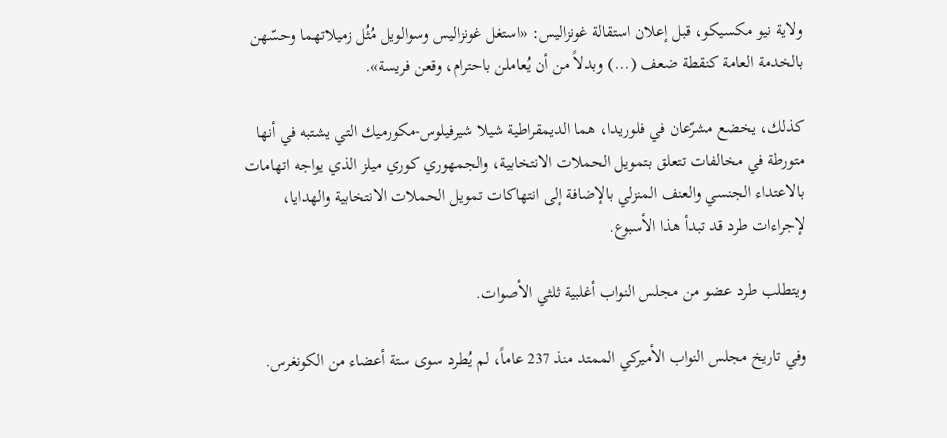ولاية نيو مكسيكو، قبل إعلان استقالة غونزاليس: «استغل غونزاليس وسوالويل مُثُل زميلاتهما وحسّهن بالخدمة العامة كنقطة ضعف (...) وبدلاً من أن يُعاملن باحترام، وقعن فريسة».

كذلك، يخضع مشرّعان في فلوريدا، هما الديمقراطية شيلا شيرفيلوس-مكورميك التي يشتبه في أنها متورطة في مخالفات تتعلق بتمويل الحملات الانتخابية، والجمهوري كوري ميلز الذي يواجه اتهامات بالاعتداء الجنسي والعنف المنزلي بالإضافة إلى انتهاكات تمويل الحملات الانتخابية والهدايا، لإجراءات طرد قد تبدأ هذا الأسبوع.

ويتطلب طرد عضو من مجلس النواب أغلبية ثلثي الأصوات.

وفي تاريخ مجلس النواب الأميركي الممتد منذ 237 عاماً، لم يُطرد سوى ستة أعضاء من الكونغرس.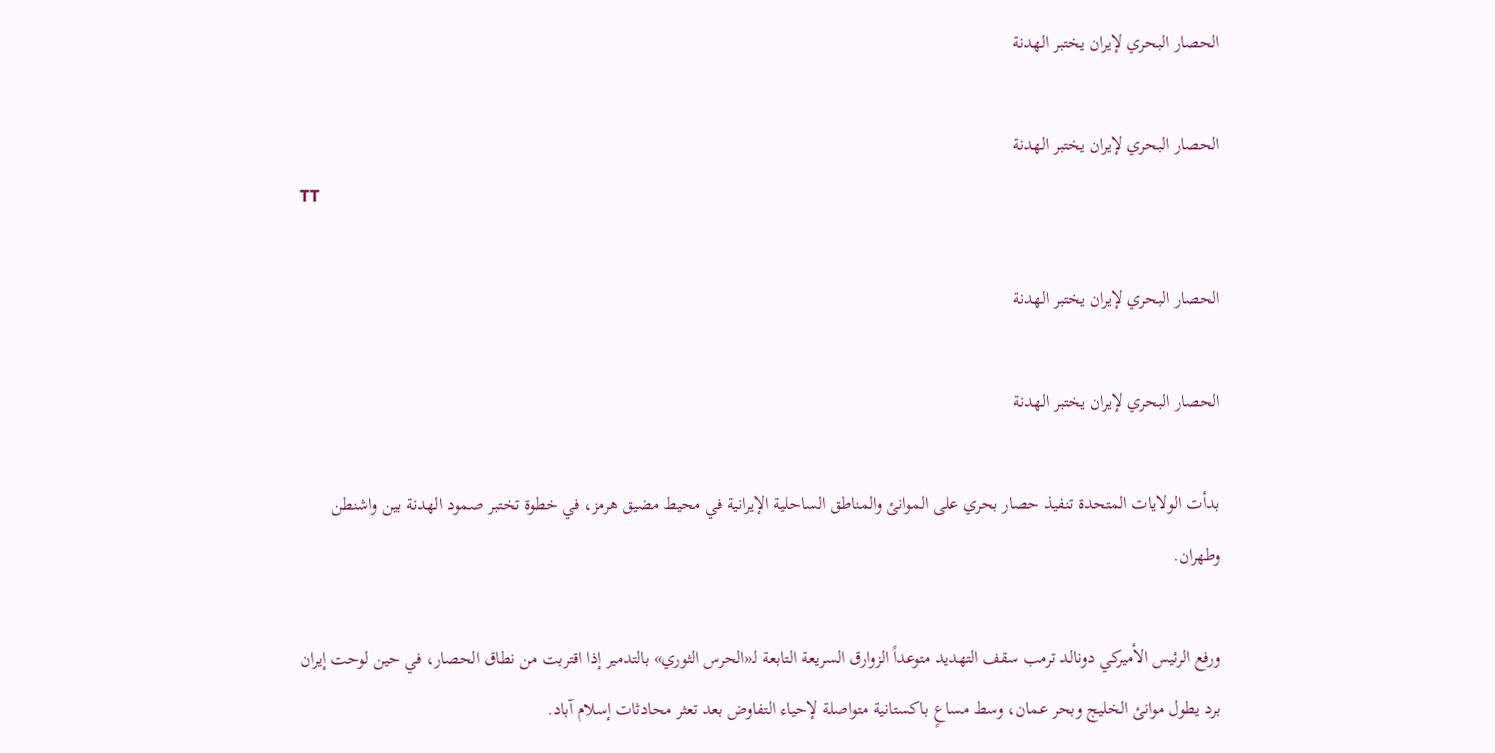الحصار البحري لإيران يختبر الهدنة

الحصار البحري لإيران يختبر الهدنة
TT

الحصار البحري لإيران يختبر الهدنة

الحصار البحري لإيران يختبر الهدنة

بدأت الولايات المتحدة تنفيذ حصار بحري على الموانئ والمناطق الساحلية الإيرانية في محيط مضيق هرمز، في خطوة تختبر صمود الهدنة بين واشنطن وطهران.

ورفع الرئيس الأميركي دونالد ترمب سقف التهديد متوعداً الزوارق السريعة التابعة لـ«الحرس الثوري» بالتدمير إذا اقتربت من نطاق الحصار، في حين لوحت إيران برد يطول موانئ الخليج وبحر عمان، وسط مساعٍ باكستانية متواصلة لإحياء التفاوض بعد تعثر محادثات إسلام آباد.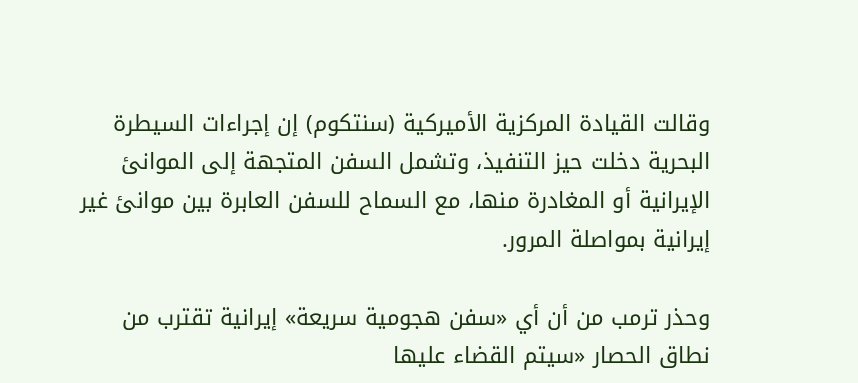وقالت القيادة المركزية الأميركية (سنتكوم) إن إجراءات السيطرة البحرية دخلت حيز التنفيذ، وتشمل السفن المتجهة إلى الموانئ الإيرانية أو المغادرة منها، مع السماح للسفن العابرة بين موانئ غير إيرانية بمواصلة المرور.

وحذر ترمب من أن أي «سفن هجومية سريعة» إيرانية تقترب من نطاق الحصار «سيتم القضاء عليها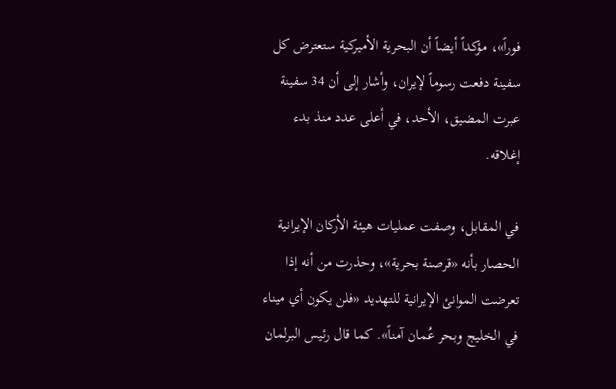فوراً»، مؤكداً أيضاً أن البحرية الأميركية ستعترض كل سفينة دفعت رسوماً لإيران، وأشار إلى أن 34 سفينة عبرت المضيق، الأحد، في أعلى عدد منذ بدء إغلاقه.

في المقابل، وصفت عمليات هيئة الأركان الإيرانية الحصار بأنه «قرصنة بحرية»، وحذرت من أنه إذا تعرضت الموانئ الإيرانية للتهديد «فلن يكون أي ميناء في الخليج وبحر عُمان آمناً». كما قال رئيس البرلمان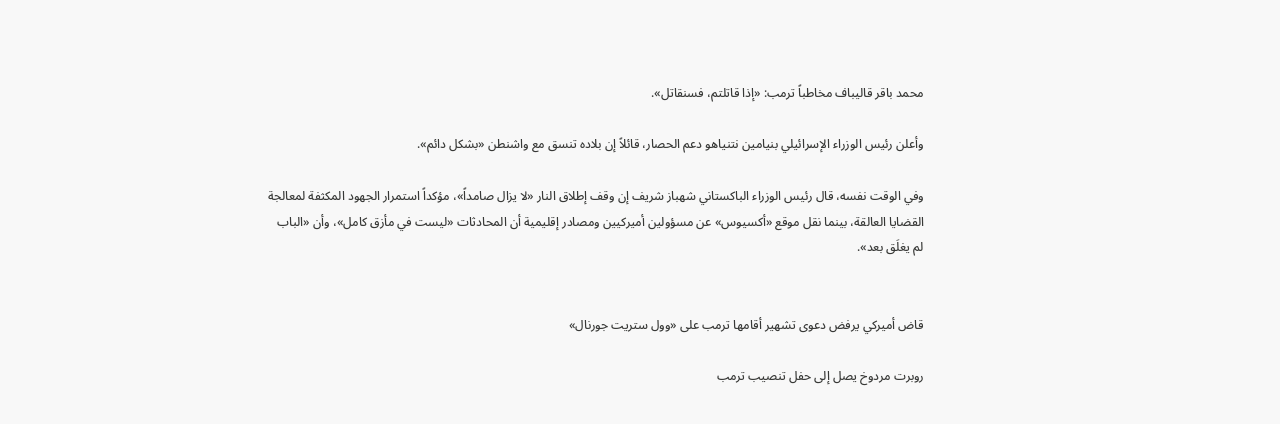محمد باقر قاليباف مخاطباً ترمب: «إذا قاتلتم، فسنقاتل».

وأعلن رئيس الوزراء الإسرائيلي بنيامين نتنياهو دعم الحصار، قائلاً إن بلاده تنسق مع واشنطن «بشكل دائم».

وفي الوقت نفسه، قال رئيس الوزراء الباكستاني شهباز شريف إن وقف إطلاق النار «لا يزال صامداً»، مؤكداً استمرار الجهود المكثفة لمعالجة القضايا العالقة، بينما نقل موقع «أكسيوس» عن مسؤولين أميركيين ومصادر إقليمية أن المحادثات «ليست في مأزق كامل»، وأن «الباب لم يغلَق بعد».


قاض أميركي يرفض دعوى تشهير أقامها ترمب على «وول ستريت جورنال»

روبرت مردوخ يصل إلى حفل تنصيب ترمب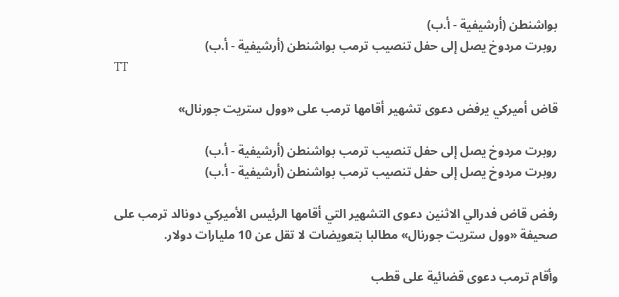بواشنطن (أرشيفية - أ.ب)
روبرت مردوخ يصل إلى حفل تنصيب ترمب بواشنطن (أرشيفية - أ.ب)
TT

قاض أميركي يرفض دعوى تشهير أقامها ترمب على «وول ستريت جورنال»

روبرت مردوخ يصل إلى حفل تنصيب ترمب بواشنطن (أرشيفية - أ.ب)
روبرت مردوخ يصل إلى حفل تنصيب ترمب بواشنطن (أرشيفية - أ.ب)

رفض قاض فدرالي الاثنين دعوى التشهير التي أقامها الرئيس الأميركي دونالد ترمب على صحيفة «وول ستريت جورنال» مطالبا بتعويضات لا تقل عن 10 مليارات دولار.

وأقام ترمب دعوى قضائية على قطب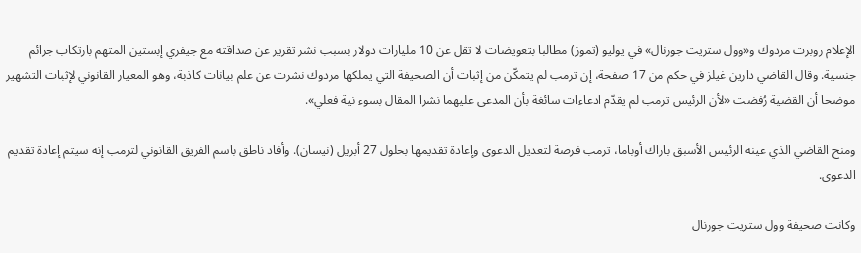الإعلام روبرت مردوك و«وول ستريت جورنال» في يوليو (تموز) مطالبا بتعويضات لا تقل عن 10 مليارات دولار بسبب نشر تقرير عن صداقته مع جيفري إبستين المتهم بارتكاب جرائم جنسية. وقال القاضي دارين غيلز في حكم من 17 صفحة، إن ترمب لم يتمكّن من إثبات أن الصحيفة التي يملكها مردوك نشرت عن علم بيانات كاذبة، وهو المعيار القانوني لإثبات التشهير موضحا أن القضية رُفضت «لأن الرئيس ترمب لم يقدّم ادعاءات سائغة بأن المدعى عليهما نشرا المقال بسوء نية فعلي».

ومنح القاضي الذي عينه الرئيس الأسبق باراك أوباما، ترمب فرصة لتعديل الدعوى وإعادة تقديمها بحلول 27 أبريل (نيسان). وأفاد ناطق باسم الفريق القانوني لترمب إنه سيتم إعادة تقديم الدعوى.

وكانت صحيفة وول ستريت جورنال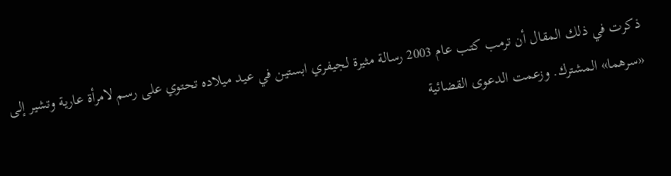ذكرت في ذلك المقال أن ترمب كتب عام 2003 رسالة مثيرة لجيفري ابستين في عيد ميلاده تحتوي على رسم لامرأة عارية وتشير إلى «سرهما» المشترك. وزعمت الدعوى القضائية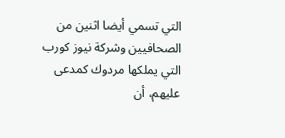التي تسمي أيضا اثنين من الصحافيين وشركة نيوز كورب التي يملكها مردوك كمدعى عليهم، أن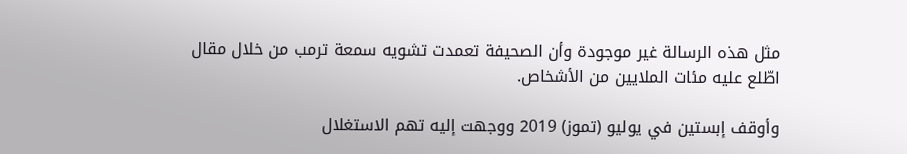مثل هذه الرسالة غير موجودة وأن الصحيفة تعمدت تشويه سمعة ترمب من خلال مقال اطّلع عليه مئات الملايين من الأشخاص.

وأوقف إبستين في يوليو (تموز) 2019 ووجهت إليه تهم الاستغلال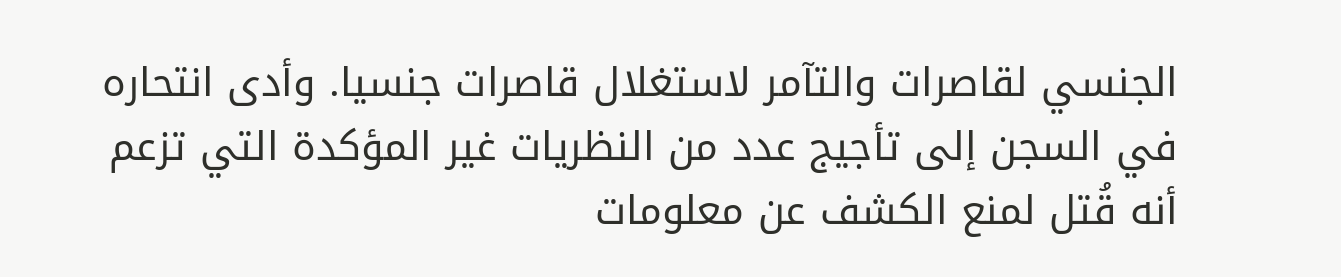الجنسي لقاصرات والتآمر لاستغلال قاصرات جنسيا. وأدى انتحاره في السجن إلى تأجيج عدد من النظريات غير المؤكدة التي تزعم أنه قُتل لمنع الكشف عن معلومات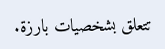تتعلق بشخصيات بارزة.